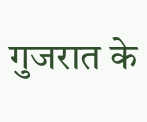गुजरात के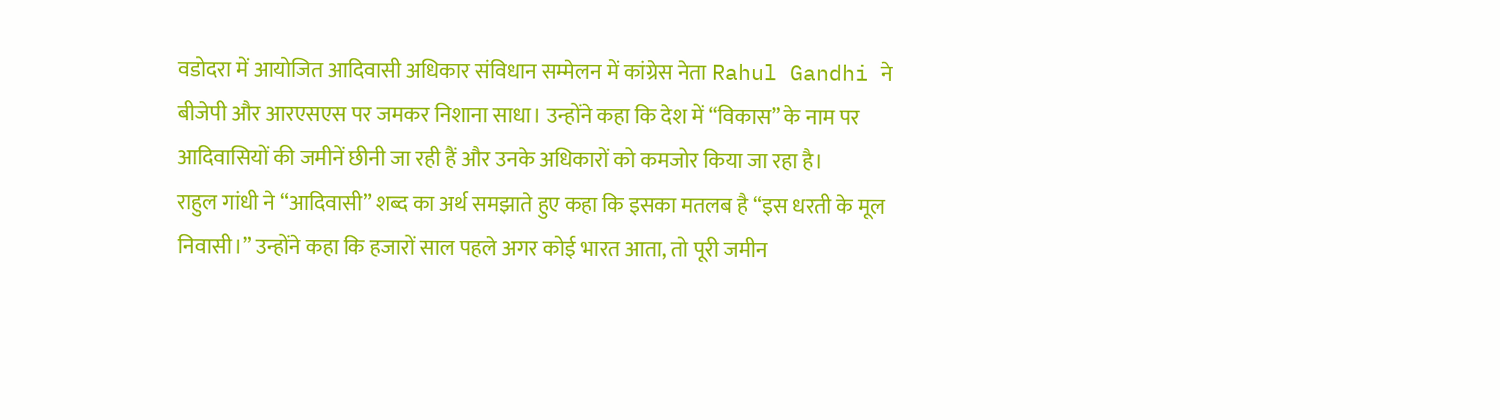वडोदरा में आयोजित आदिवासी अधिकार संविधान सम्मेलन में कांग्रेस नेता Rahul Gandhi ने बीजेपी और आरएसएस पर जमकर निशाना साधा। उन्होंने कहा कि देश में “विकास” के नाम पर आदिवासियों की जमीनें छीनी जा रही हैं और उनके अधिकारों को कमजोर किया जा रहा है।
राहुल गांधी ने “आदिवासी” शब्द का अर्थ समझाते हुए कहा कि इसका मतलब है “इस धरती के मूल निवासी।” उन्होंने कहा कि हजारों साल पहले अगर कोई भारत आता, तो पूरी जमीन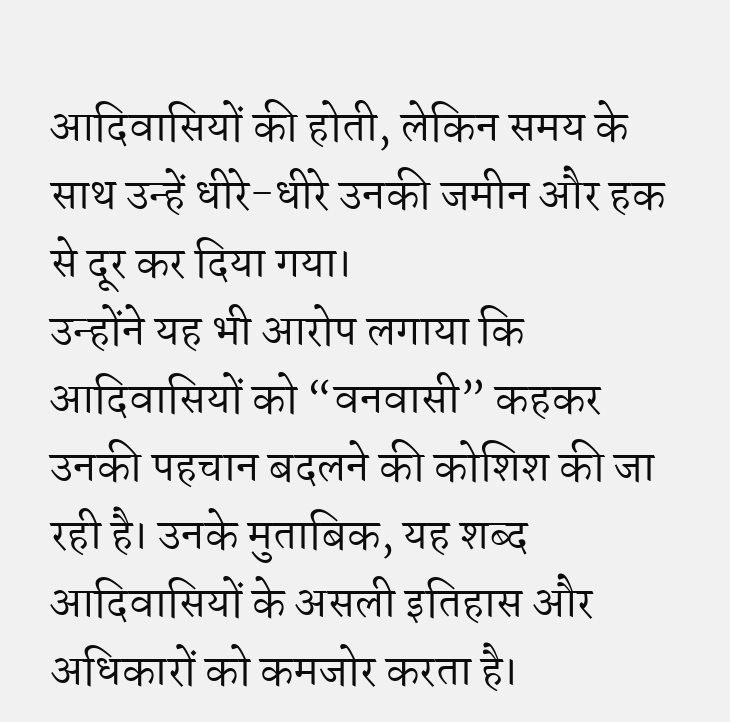आदिवासियों की होती, लेकिन समय के साथ उन्हें धीरे-धीरे उनकी जमीन और हक से दूर कर दिया गया।
उन्होंने यह भी आरोप लगाया कि आदिवासियों को “वनवासी” कहकर उनकी पहचान बदलने की कोशिश की जा रही है। उनके मुताबिक, यह शब्द आदिवासियों के असली इतिहास और अधिकारों को कमजोर करता है।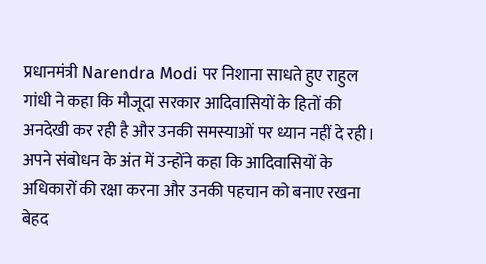प्रधानमंत्री Narendra Modi पर निशाना साधते हुए राहुल गांधी ने कहा कि मौजूदा सरकार आदिवासियों के हितों की अनदेखी कर रही है और उनकी समस्याओं पर ध्यान नहीं दे रही।
अपने संबोधन के अंत में उन्होंने कहा कि आदिवासियों के अधिकारों की रक्षा करना और उनकी पहचान को बनाए रखना बेहद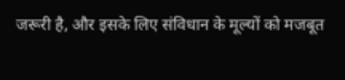जरूरी है, और इसके लिए संविधान के मूल्यों को मजबूत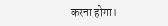करना होगा।